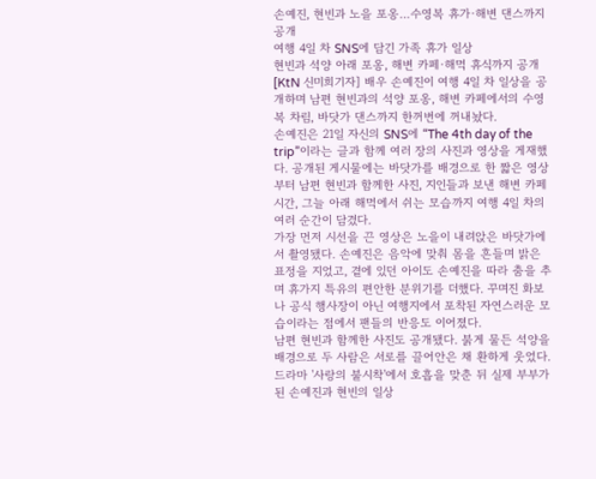손예진, 현빈과 노을 포옹…수영복 휴가·해변 댄스까지 공개
여행 4일 차 SNS에 담긴 가족 휴가 일상
현빈과 석양 아래 포옹, 해변 카페·해먹 휴식까지 공개
[KtN 신미희기자] 배우 손예진이 여행 4일 차 일상을 공개하며 남편 현빈과의 석양 포옹, 해변 카페에서의 수영복 차림, 바닷가 댄스까지 한꺼번에 꺼내놨다.
손예진은 21일 자신의 SNS에 “The 4th day of the trip”이라는 글과 함께 여러 장의 사진과 영상을 게재했다. 공개된 게시물에는 바닷가를 배경으로 한 짧은 영상부터 남편 현빈과 함께한 사진, 지인들과 보낸 해변 카페 시간, 그늘 아래 해먹에서 쉬는 모습까지 여행 4일 차의 여러 순간이 담겼다.
가장 먼저 시선을 끈 영상은 노을이 내려앉은 바닷가에서 촬영됐다. 손예진은 음악에 맞춰 몸을 흔들며 밝은 표정을 지었고, 곁에 있던 아이도 손예진을 따라 춤을 추며 휴가지 특유의 편안한 분위기를 더했다. 꾸며진 화보나 공식 행사장이 아닌 여행지에서 포착된 자연스러운 모습이라는 점에서 팬들의 반응도 이어졌다.
남편 현빈과 함께한 사진도 공개됐다. 붉게 물든 석양을 배경으로 두 사람은 서로를 끌어안은 채 환하게 웃었다. 드라마 '사랑의 불시착'에서 호흡을 맞춘 뒤 실제 부부가 된 손예진과 현빈의 일상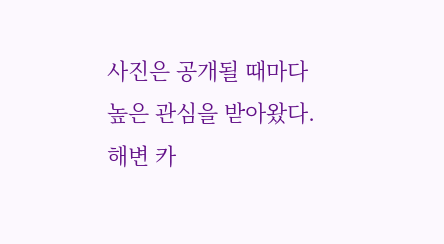사진은 공개될 때마다 높은 관심을 받아왔다.
해변 카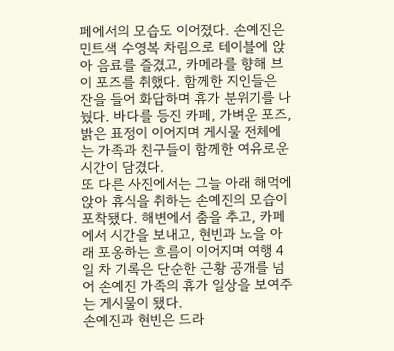페에서의 모습도 이어졌다. 손예진은 민트색 수영복 차림으로 테이블에 앉아 음료를 즐겼고, 카메라를 향해 브이 포즈를 취했다. 함께한 지인들은 잔을 들어 화답하며 휴가 분위기를 나눴다. 바다를 등진 카페, 가벼운 포즈, 밝은 표정이 이어지며 게시물 전체에는 가족과 친구들이 함께한 여유로운 시간이 담겼다.
또 다른 사진에서는 그늘 아래 해먹에 앉아 휴식을 취하는 손예진의 모습이 포착됐다. 해변에서 춤을 추고, 카페에서 시간을 보내고, 현빈과 노을 아래 포옹하는 흐름이 이어지며 여행 4일 차 기록은 단순한 근황 공개를 넘어 손예진 가족의 휴가 일상을 보여주는 게시물이 됐다.
손예진과 현빈은 드라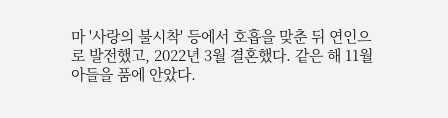마 '사랑의 불시착' 등에서 호흡을 맞춘 뒤 연인으로 발전했고, 2022년 3월 결혼했다. 같은 해 11월 아들을 품에 안았다.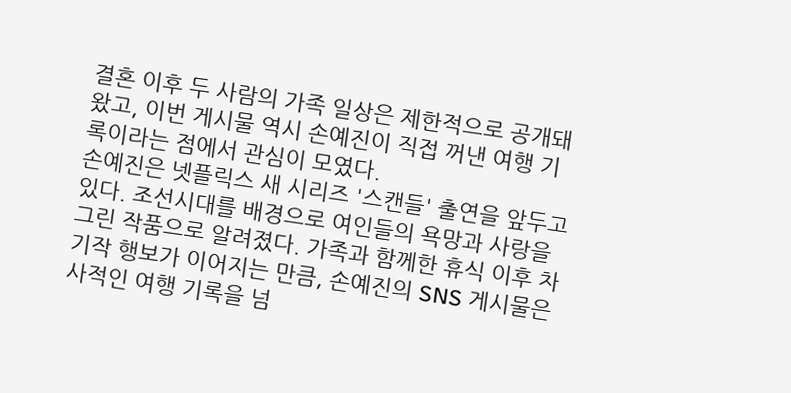결혼 이후 두 사람의 가족 일상은 제한적으로 공개돼 왔고, 이번 게시물 역시 손예진이 직접 꺼낸 여행 기록이라는 점에서 관심이 모였다.
손예진은 넷플릭스 새 시리즈 '스캔들' 출연을 앞두고 있다. 조선시대를 배경으로 여인들의 욕망과 사랑을 그린 작품으로 알려졌다. 가족과 함께한 휴식 이후 차기작 행보가 이어지는 만큼, 손예진의 SNS 게시물은 사적인 여행 기록을 넘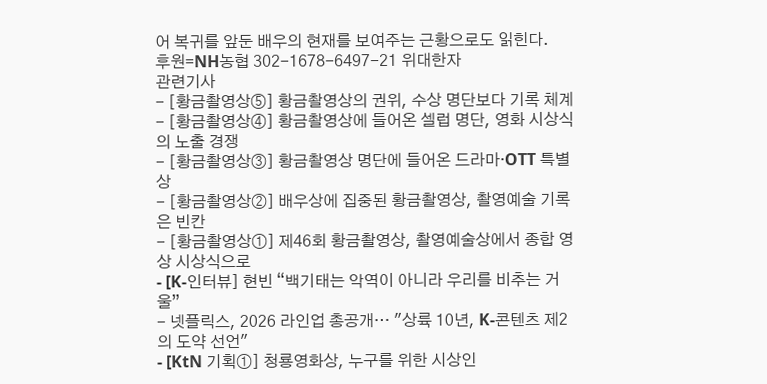어 복귀를 앞둔 배우의 현재를 보여주는 근황으로도 읽힌다.
후원=NH농협 302-1678-6497-21 위대한자
관련기사
- [황금촬영상⑤] 황금촬영상의 권위, 수상 명단보다 기록 체계
- [황금촬영상④] 황금촬영상에 들어온 셀럽 명단, 영화 시상식의 노출 경쟁
- [황금촬영상③] 황금촬영상 명단에 들어온 드라마·OTT 특별상
- [황금촬영상②] 배우상에 집중된 황금촬영상, 촬영예술 기록은 빈칸
- [황금촬영상①] 제46회 황금촬영상, 촬영예술상에서 종합 영상 시상식으로
- [K-인터뷰] 현빈 “백기태는 악역이 아니라 우리를 비추는 거울”
- 넷플릭스, 2026 라인업 총공개… "상륙 10년, K-콘텐츠 제2의 도약 선언"
- [KtN 기획①] 청룡영화상, 누구를 위한 시상인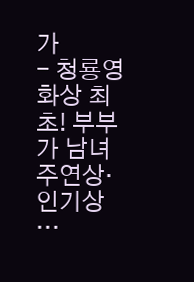가
- 청룡영화상 최초! 부부가 남녀주연상·인기상 …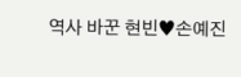역사 바꾼 현빈♥손예진